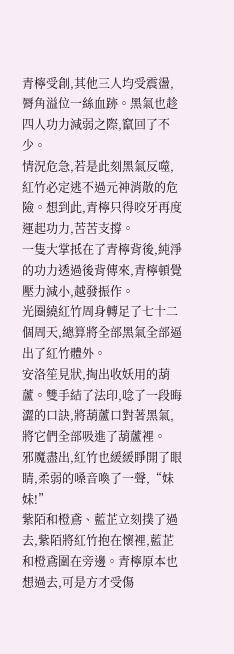青檸受創,其他三人均受震盪,脣角溢位一絲血跡。黑氣也趁四人功力減弱之際,竄回了不少。
情況危急,若是此刻黑氣反噬,紅竹必定逃不過元神消散的危險。想到此,青檸只得咬牙再度運起功力,苦苦支撐。
一隻大掌抵在了青檸背後,純淨的功力透過後背傳來,青檸頓覺壓力減小,越發振作。
光圈繞紅竹周身轉足了七十二個周天,總算將全部黑氣全部逼出了紅竹體外。
安洛笙見狀,掏出收妖用的葫蘆。雙手結了法印,唸了一段晦澀的口訣,將葫蘆口對著黑氣,將它們全部吸進了葫蘆裡。
邪魔盡出,紅竹也緩緩睜開了眼睛,柔弱的嗓音喚了一聲,“妹妹!”
紫陌和橙鳶、藍芷立刻撲了過去,紫陌將紅竹抱在懷裡,藍芷和橙鳶圍在旁邊。青檸原本也想過去,可是方才受傷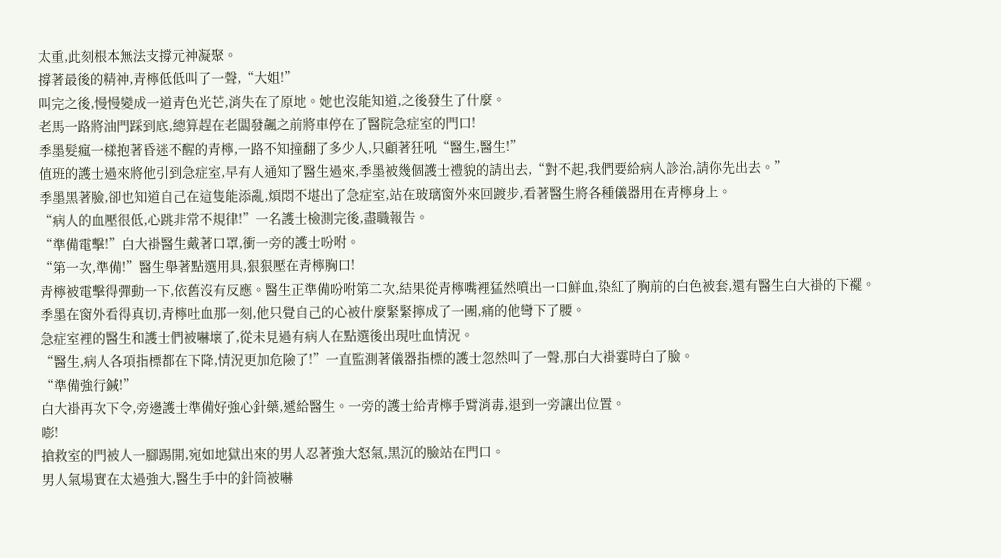太重,此刻根本無法支撐元神凝聚。
撐著最後的精神,青檸低低叫了一聲,“大姐!”
叫完之後,慢慢變成一道青色光芒,消失在了原地。她也沒能知道,之後發生了什麼。
老馬一路將油門踩到底,總算趕在老闆發飆之前將車停在了醫院急症室的門口!
季墨髮瘋一樣抱著昏迷不醒的青檸,一路不知撞翻了多少人,只顧著狂吼“醫生,醫生!”
值班的護士過來將他引到急症室,早有人通知了醫生過來,季墨被幾個護士禮貌的請出去,“對不起,我們要給病人診治,請你先出去。”
季墨黑著臉,卻也知道自己在這隻能添亂,煩悶不堪出了急症室,站在玻璃窗外來回踱步,看著醫生將各種儀器用在青檸身上。
“病人的血壓很低,心跳非常不規律!”一名護士檢測完後,盡職報告。
“準備電擊!”白大褂醫生戴著口罩,衝一旁的護士吩咐。
“第一次,準備!”醫生舉著點選用具,狠狠壓在青檸胸口!
青檸被電擊得彈動一下,依舊沒有反應。醫生正準備吩咐第二次,結果從青檸嘴裡猛然噴出一口鮮血,染紅了胸前的白色被套,還有醫生白大褂的下襬。
季墨在窗外看得真切,青檸吐血那一刻,他只覺自己的心被什麼緊緊擰成了一團,痛的他彎下了腰。
急症室裡的醫生和護士們被嚇壞了,從未見過有病人在點選後出現吐血情況。
“醫生,病人各項指標都在下降,情況更加危險了!”一直監測著儀器指標的護士忽然叫了一聲,那白大褂霎時白了臉。
“準備強行鍼!”
白大褂再次下令,旁邊護士準備好強心針藥,遞給醫生。一旁的護士給青檸手臂消毒,退到一旁讓出位置。
嘭!
搶救室的門被人一腳踢開,宛如地獄出來的男人忍著強大怒氣,黑沉的臉站在門口。
男人氣場實在太過強大,醫生手中的針筒被嚇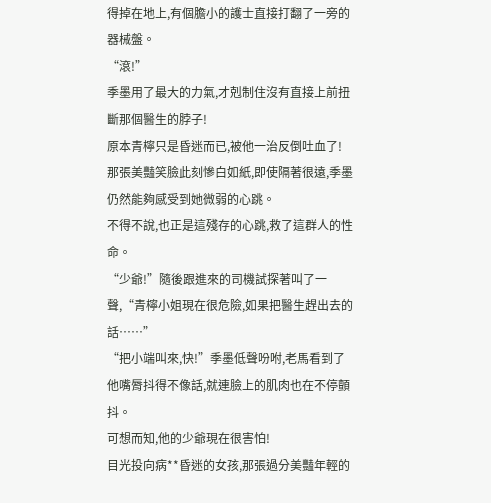得掉在地上,有個膽小的護士直接打翻了一旁的器械盤。
“滾!”
季墨用了最大的力氣,才剋制住沒有直接上前扭斷那個醫生的脖子!
原本青檸只是昏迷而已,被他一治反倒吐血了!
那張美豔笑臉此刻慘白如紙,即使隔著很遠,季墨仍然能夠感受到她微弱的心跳。
不得不說,也正是這殘存的心跳,救了這群人的性命。
“少爺!”隨後跟進來的司機試探著叫了一聲,“青檸小姐現在很危險,如果把醫生趕出去的話……”
“把小端叫來,快!”季墨低聲吩咐,老馬看到了他嘴脣抖得不像話,就連臉上的肌肉也在不停顫抖。
可想而知,他的少爺現在很害怕!
目光投向病**昏迷的女孩,那張過分美豔年輕的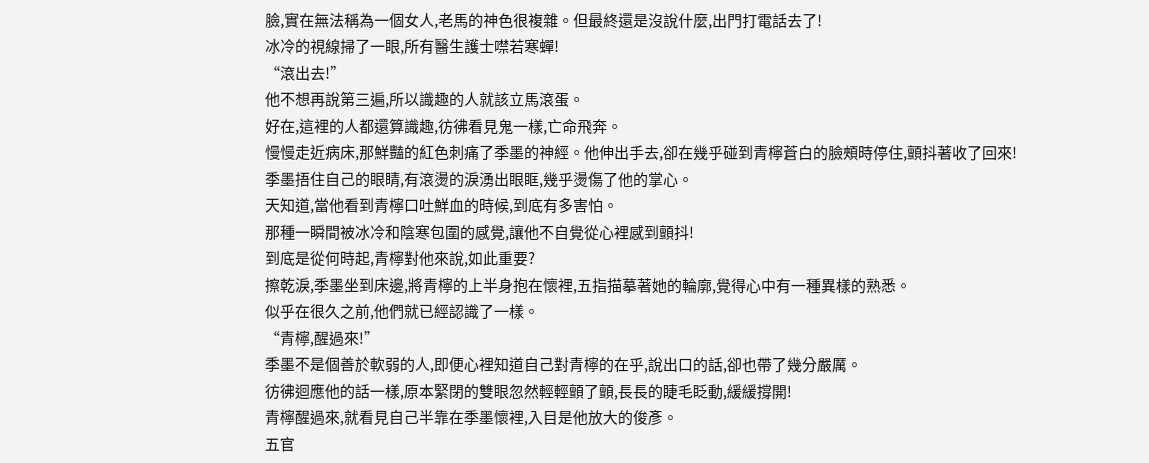臉,實在無法稱為一個女人,老馬的神色很複雜。但最終還是沒說什麼,出門打電話去了!
冰冷的視線掃了一眼,所有醫生護士噤若寒蟬!
“滾出去!”
他不想再說第三遍,所以識趣的人就該立馬滾蛋。
好在,這裡的人都還算識趣,彷彿看見鬼一樣,亡命飛奔。
慢慢走近病床,那鮮豔的紅色刺痛了季墨的神經。他伸出手去,卻在幾乎碰到青檸蒼白的臉頰時停住,顫抖著收了回來!
季墨捂住自己的眼睛,有滾燙的淚湧出眼眶,幾乎燙傷了他的掌心。
天知道,當他看到青檸口吐鮮血的時候,到底有多害怕。
那種一瞬間被冰冷和陰寒包圍的感覺,讓他不自覺從心裡感到顫抖!
到底是從何時起,青檸對他來說,如此重要?
擦乾淚,季墨坐到床邊,將青檸的上半身抱在懷裡,五指描摹著她的輪廓,覺得心中有一種異樣的熟悉。
似乎在很久之前,他們就已經認識了一樣。
“青檸,醒過來!”
季墨不是個善於軟弱的人,即便心裡知道自己對青檸的在乎,說出口的話,卻也帶了幾分嚴厲。
彷彿迴應他的話一樣,原本緊閉的雙眼忽然輕輕顫了顫,長長的睫毛眨動,緩緩撐開!
青檸醒過來,就看見自己半靠在季墨懷裡,入目是他放大的俊彥。
五官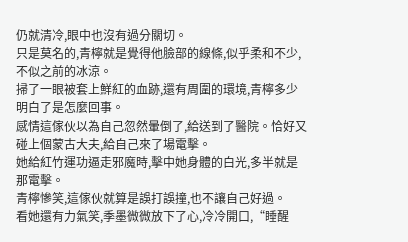仍就清冷,眼中也沒有過分關切。
只是莫名的,青檸就是覺得他臉部的線條,似乎柔和不少,不似之前的冰涼。
掃了一眼被套上鮮紅的血跡,還有周圍的環境,青檸多少明白了是怎麼回事。
感情這傢伙以為自己忽然暈倒了,給送到了醫院。恰好又碰上個蒙古大夫,給自己來了場電擊。
她給紅竹運功逼走邪魔時,擊中她身體的白光,多半就是那電擊。
青檸慘笑,這傢伙就算是誤打誤撞,也不讓自己好過。
看她還有力氣笑,季墨微微放下了心,冷冷開口,“睡醒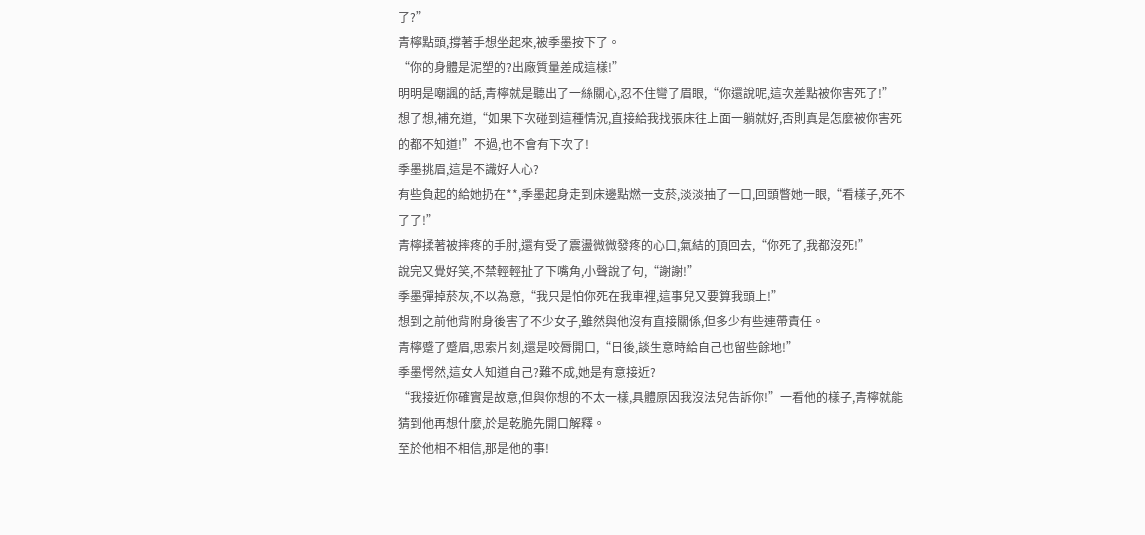了?”
青檸點頭,撐著手想坐起來,被季墨按下了。
“你的身體是泥塑的?出廠質量差成這樣!”
明明是嘲諷的話,青檸就是聽出了一絲關心,忍不住彎了眉眼,“你還說呢,這次差點被你害死了!”
想了想,補充道,“如果下次碰到這種情況,直接給我找張床往上面一躺就好,否則真是怎麼被你害死的都不知道!”不過,也不會有下次了!
季墨挑眉,這是不識好人心?
有些負起的給她扔在**,季墨起身走到床邊點燃一支菸,淡淡抽了一口,回頭瞥她一眼,“看樣子,死不了了!”
青檸揉著被摔疼的手肘,還有受了震盪微微發疼的心口,氣結的頂回去,“你死了,我都沒死!”
說完又覺好笑,不禁輕輕扯了下嘴角,小聲說了句,“謝謝!”
季墨彈掉菸灰,不以為意,“我只是怕你死在我車裡,這事兒又要算我頭上!”
想到之前他背附身後害了不少女子,雖然與他沒有直接關係,但多少有些連帶責任。
青檸蹙了蹙眉,思索片刻,還是咬脣開口,“日後,談生意時給自己也留些餘地!”
季墨愕然,這女人知道自己?難不成,她是有意接近?
“我接近你確實是故意,但與你想的不太一樣,具體原因我沒法兒告訴你!”一看他的樣子,青檸就能猜到他再想什麼,於是乾脆先開口解釋。
至於他相不相信,那是他的事!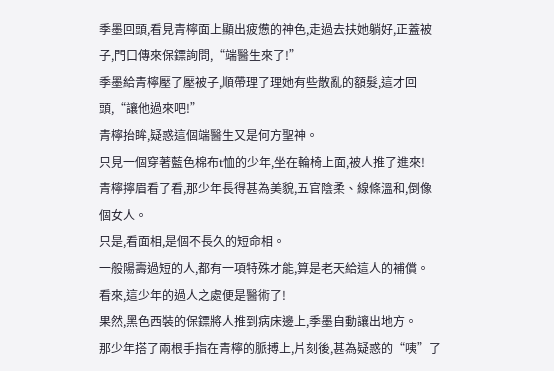季墨回頭,看見青檸面上顯出疲憊的神色,走過去扶她躺好,正蓋被子,門口傳來保鏢詢問,“端醫生來了!”
季墨給青檸壓了壓被子,順帶理了理她有些散亂的額髮,這才回頭,“讓他過來吧!”
青檸抬眸,疑惑這個端醫生又是何方聖神。
只見一個穿著藍色棉布t恤的少年,坐在輪椅上面,被人推了進來!
青檸擰眉看了看,那少年長得甚為美貌,五官陰柔、線條溫和,倒像個女人。
只是,看面相,是個不長久的短命相。
一般陽壽過短的人,都有一項特殊才能,算是老天給這人的補償。
看來,這少年的過人之處便是醫術了!
果然,黑色西裝的保鏢將人推到病床邊上,季墨自動讓出地方。
那少年搭了兩根手指在青檸的脈搏上,片刻後,甚為疑惑的“咦”了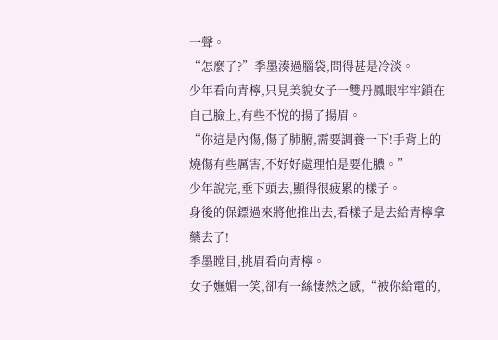一聲。
“怎麼了?”季墨湊過腦袋,問得甚是冷淡。
少年看向青檸,只見美貌女子一雙丹鳳眼牢牢鎖在自己臉上,有些不悅的揚了揚眉。
“你這是內傷,傷了肺腑,需要調養一下!手背上的燒傷有些厲害,不好好處理怕是要化膿。”
少年說完,垂下頭去,顯得很疲累的樣子。
身後的保鏢過來將他推出去,看樣子是去給青檸拿藥去了!
季墨瞠目,挑眉看向青檸。
女子嫵媚一笑,卻有一絲悽然之感,“被你給電的,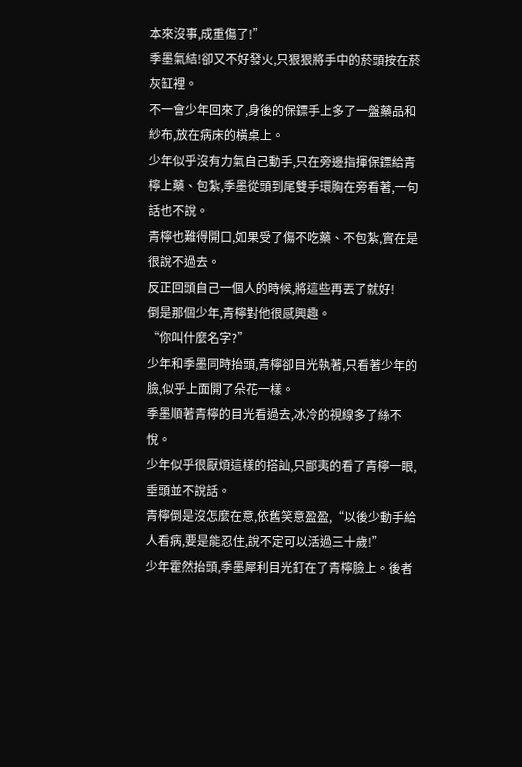本來沒事,成重傷了!”
季墨氣結!卻又不好發火,只狠狠將手中的菸頭按在菸灰缸裡。
不一會少年回來了,身後的保鏢手上多了一盤藥品和紗布,放在病床的橫桌上。
少年似乎沒有力氣自己動手,只在旁邊指揮保鏢給青檸上藥、包紮,季墨從頭到尾雙手環胸在旁看著,一句話也不說。
青檸也難得開口,如果受了傷不吃藥、不包紮,實在是很說不過去。
反正回頭自己一個人的時候,將這些再丟了就好!
倒是那個少年,青檸對他很感興趣。
“你叫什麼名字?”
少年和季墨同時抬頭,青檸卻目光執著,只看著少年的臉,似乎上面開了朵花一樣。
季墨順著青檸的目光看過去,冰冷的視線多了絲不悅。
少年似乎很厭煩這樣的搭訕,只鄙夷的看了青檸一眼,垂頭並不說話。
青檸倒是沒怎麼在意,依舊笑意盈盈,“以後少動手給人看病,要是能忍住,說不定可以活過三十歲!”
少年霍然抬頭,季墨犀利目光釘在了青檸臉上。後者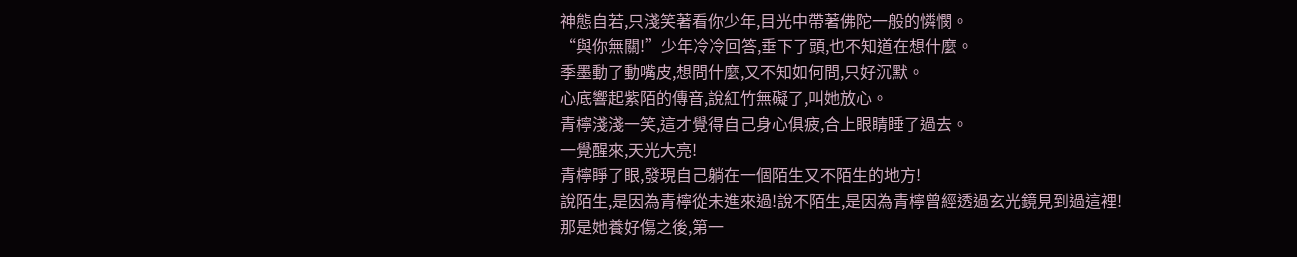神態自若,只淺笑著看你少年,目光中帶著佛陀一般的憐憫。
“與你無關!”少年冷冷回答,垂下了頭,也不知道在想什麼。
季墨動了動嘴皮,想問什麼,又不知如何問,只好沉默。
心底響起紫陌的傳音,說紅竹無礙了,叫她放心。
青檸淺淺一笑,這才覺得自己身心俱疲,合上眼睛睡了過去。
一覺醒來,天光大亮!
青檸睜了眼,發現自己躺在一個陌生又不陌生的地方!
說陌生,是因為青檸從未進來過!說不陌生,是因為青檸曾經透過玄光鏡見到過這裡!
那是她養好傷之後,第一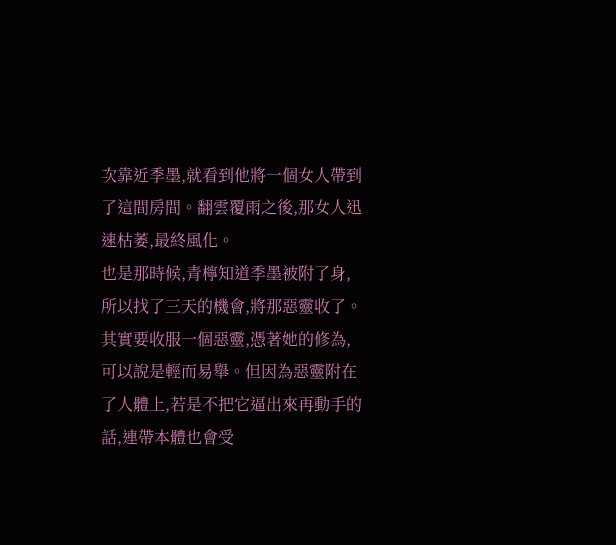次靠近季墨,就看到他將一個女人帶到了這間房間。翻雲覆雨之後,那女人迅速枯萎,最終風化。
也是那時候,青檸知道季墨被附了身,所以找了三天的機會,將那惡靈收了。
其實要收服一個惡靈,憑著她的修為,可以說是輕而易舉。但因為惡靈附在了人體上,若是不把它逼出來再動手的話,連帶本體也會受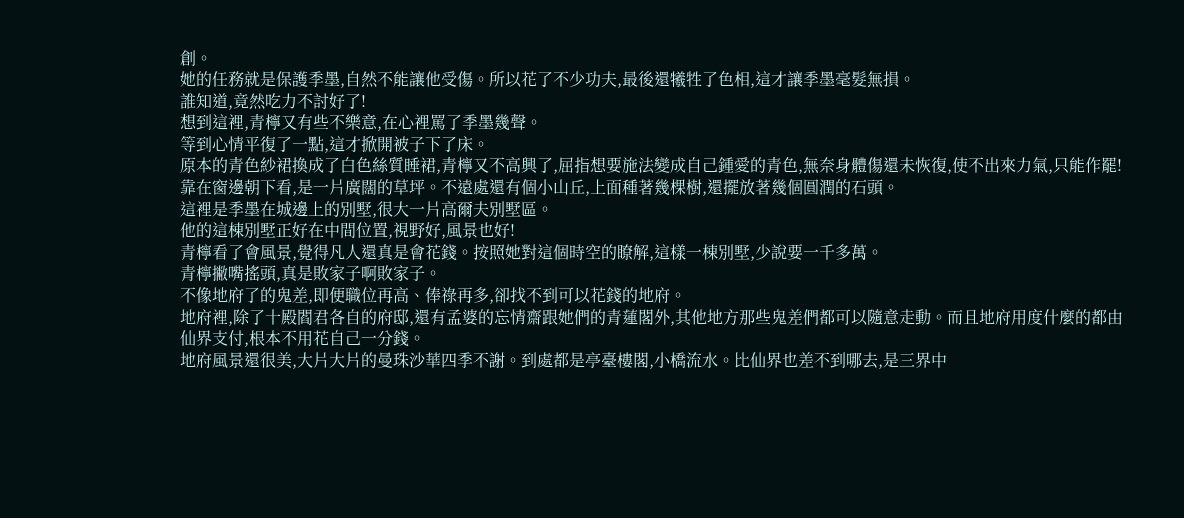創。
她的任務就是保護季墨,自然不能讓他受傷。所以花了不少功夫,最後還犧牲了色相,這才讓季墨毫髮無損。
誰知道,竟然吃力不討好了!
想到這裡,青檸又有些不樂意,在心裡罵了季墨幾聲。
等到心情平復了一點,這才掀開被子下了床。
原本的青色紗裙換成了白色絲質睡裙,青檸又不高興了,屈指想要施法變成自己鍾愛的青色,無奈身體傷還未恢復,使不出來力氣,只能作罷!
靠在窗邊朝下看,是一片廣闊的草坪。不遠處還有個小山丘,上面種著幾棵樹,還擺放著幾個圓潤的石頭。
這裡是季墨在城邊上的別墅,很大一片高爾夫別墅區。
他的這棟別墅正好在中間位置,視野好,風景也好!
青檸看了會風景,覺得凡人還真是會花錢。按照她對這個時空的瞭解,這樣一棟別墅,少說要一千多萬。
青檸撇嘴搖頭,真是敗家子啊敗家子。
不像地府了的鬼差,即便職位再高、俸祿再多,卻找不到可以花錢的地府。
地府裡,除了十殿閻君各自的府邸,還有孟婆的忘情齋跟她們的青蓮閣外,其他地方那些鬼差們都可以隨意走動。而且地府用度什麼的都由仙界支付,根本不用花自己一分錢。
地府風景還很美,大片大片的曼珠沙華四季不謝。到處都是亭臺樓閣,小橋流水。比仙界也差不到哪去,是三界中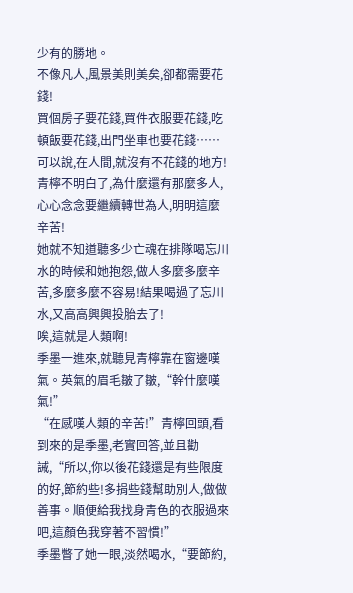少有的勝地。
不像凡人,風景美則美矣,卻都需要花錢!
買個房子要花錢,買件衣服要花錢,吃頓飯要花錢,出門坐車也要花錢……
可以說,在人間,就沒有不花錢的地方!
青檸不明白了,為什麼還有那麼多人,心心念念要繼續轉世為人,明明這麼辛苦!
她就不知道聽多少亡魂在排隊喝忘川水的時候和她抱怨,做人多麼多麼辛苦,多麼多麼不容易!結果喝過了忘川水,又高高興興投胎去了!
唉,這就是人類啊!
季墨一進來,就聽見青檸靠在窗邊嘆氣。英氣的眉毛皺了皺,“幹什麼嘆氣!”
“在感嘆人類的辛苦!”青檸回頭,看到來的是季墨,老實回答,並且勸誡,“所以,你以後花錢還是有些限度的好,節約些!多捐些錢幫助別人,做做善事。順便給我找身青色的衣服過來吧,這顏色我穿著不習慣!”
季墨瞥了她一眼,淡然喝水,“要節約,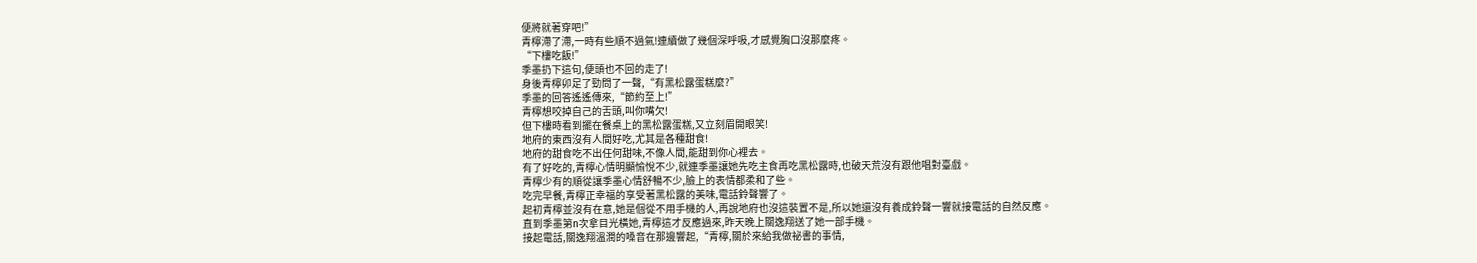便將就著穿吧!”
青檸滯了滯,一時有些順不過氣!連續做了幾個深呼吸,才感覺胸口沒那麼疼。
“下樓吃飯!”
季墨扔下這句,便頭也不回的走了!
身後青檸卯足了勁問了一聲,“有黑松露蛋糕麼?”
季墨的回答遙遙傳來,“節約至上!”
青檸想咬掉自己的舌頭,叫你嘴欠!
但下樓時看到擺在餐桌上的黑松露蛋糕,又立刻眉開眼笑!
地府的東西沒有人間好吃,尤其是各種甜食!
地府的甜食吃不出任何甜味,不像人間,能甜到你心裡去。
有了好吃的,青檸心情明顯愉悅不少,就連季墨讓她先吃主食再吃黑松露時,也破天荒沒有跟他唱對臺戲。
青檸少有的順從讓季墨心情舒暢不少,臉上的表情都柔和了些。
吃完早餐,青檸正幸福的享受著黑松露的美味,電話鈴聲響了。
起初青檸並沒有在意,她是個從不用手機的人,再說地府也沒這裝置不是,所以她還沒有養成鈴聲一響就接電話的自然反應。
直到季墨第n次拿目光橫她,青檸這才反應過來,昨天晚上關逸翔送了她一部手機。
接起電話,關逸翔溫潤的嗓音在那邊響起,“青檸,關於來給我做祕書的事情,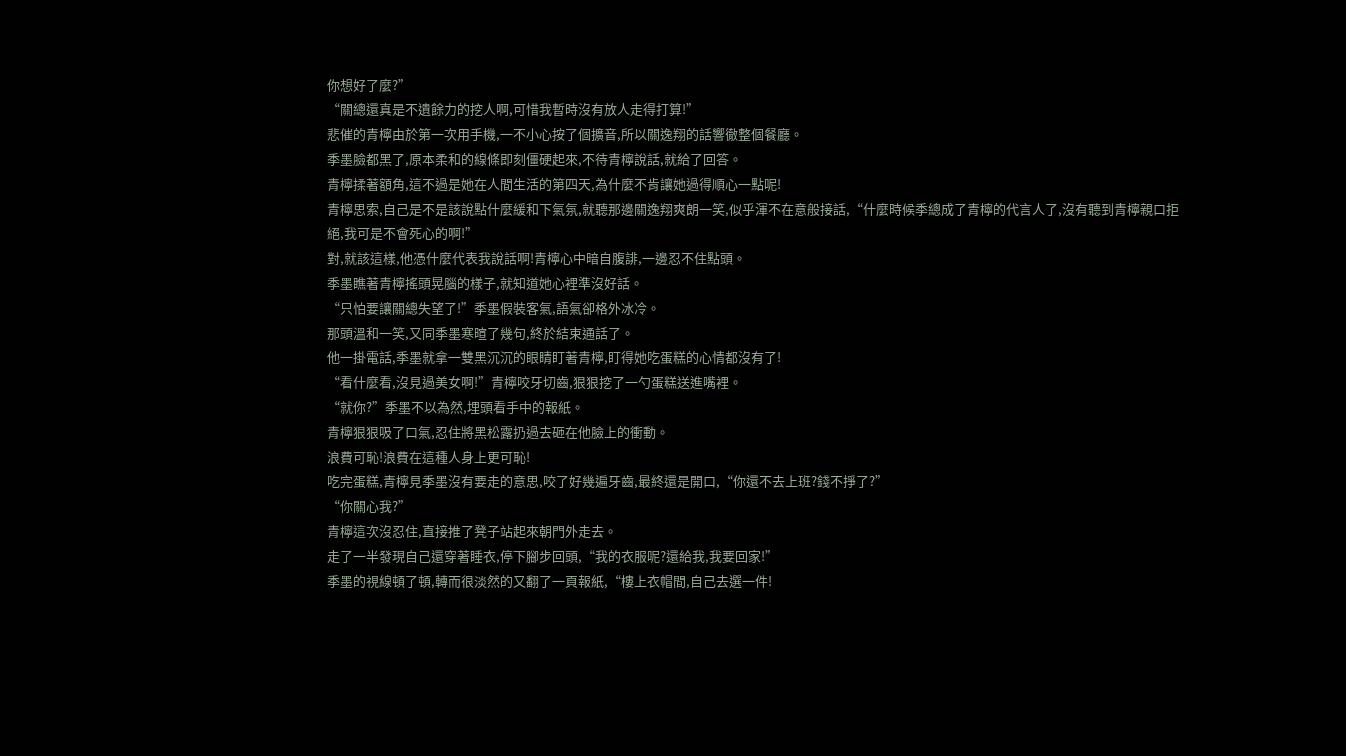你想好了麼?”
“關總還真是不遺餘力的挖人啊,可惜我暫時沒有放人走得打算!”
悲催的青檸由於第一次用手機,一不小心按了個擴音,所以關逸翔的話響徹整個餐廳。
季墨臉都黑了,原本柔和的線條即刻僵硬起來,不待青檸說話,就給了回答。
青檸揉著額角,這不過是她在人間生活的第四天,為什麼不肯讓她過得順心一點呢!
青檸思索,自己是不是該說點什麼緩和下氣氛,就聽那邊關逸翔爽朗一笑,似乎渾不在意般接話,“什麼時候季總成了青檸的代言人了,沒有聽到青檸親口拒絕,我可是不會死心的啊!”
對,就該這樣,他憑什麼代表我說話啊!青檸心中暗自腹誹,一邊忍不住點頭。
季墨瞧著青檸搖頭晃腦的樣子,就知道她心裡準沒好話。
“只怕要讓關總失望了!”季墨假裝客氣,語氣卻格外冰冷。
那頭溫和一笑,又同季墨寒暄了幾句,終於結束通話了。
他一掛電話,季墨就拿一雙黑沉沉的眼睛盯著青檸,盯得她吃蛋糕的心情都沒有了!
“看什麼看,沒見過美女啊!”青檸咬牙切齒,狠狠挖了一勺蛋糕送進嘴裡。
“就你?”季墨不以為然,埋頭看手中的報紙。
青檸狠狠吸了口氣,忍住將黑松露扔過去砸在他臉上的衝動。
浪費可恥!浪費在這種人身上更可恥!
吃完蛋糕,青檸見季墨沒有要走的意思,咬了好幾遍牙齒,最終還是開口,“你還不去上班?錢不掙了?”
“你關心我?”
青檸這次沒忍住,直接推了凳子站起來朝門外走去。
走了一半發現自己還穿著睡衣,停下腳步回頭,“我的衣服呢?還給我,我要回家!”
季墨的視線頓了頓,轉而很淡然的又翻了一頁報紙,“樓上衣帽間,自己去選一件!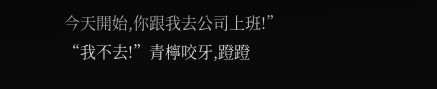今天開始,你跟我去公司上班!”
“我不去!”青檸咬牙,蹬蹬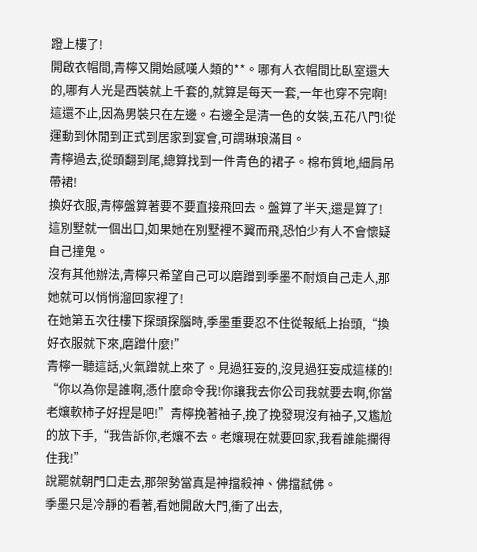蹬上樓了!
開啟衣帽間,青檸又開始感嘆人類的**。哪有人衣帽間比臥室還大的,哪有人光是西裝就上千套的,就算是每天一套,一年也穿不完啊!
這還不止,因為男裝只在左邊。右邊全是清一色的女裝,五花八門!從運動到休閒到正式到居家到宴會,可謂琳琅滿目。
青檸過去,從頭翻到尾,總算找到一件青色的裙子。棉布質地,細肩吊帶裙!
換好衣服,青檸盤算著要不要直接飛回去。盤算了半天,還是算了!
這別墅就一個出口,如果她在別墅裡不翼而飛,恐怕少有人不會懷疑自己撞鬼。
沒有其他辦法,青檸只希望自己可以磨蹭到季墨不耐煩自己走人,那她就可以悄悄溜回家裡了!
在她第五次往樓下探頭探腦時,季墨重要忍不住從報紙上抬頭,“換好衣服就下來,磨蹭什麼!”
青檸一聽這話,火氣蹭就上來了。見過狂妄的,沒見過狂妄成這樣的!
“你以為你是誰啊,憑什麼命令我!你讓我去你公司我就要去啊,你當老孃軟柿子好捏是吧!”青檸挽著袖子,挽了挽發現沒有袖子,又尷尬的放下手,“我告訴你,老孃不去。老孃現在就要回家,我看誰能攔得住我!”
說罷就朝門口走去,那架勢當真是神擋殺神、佛擋弒佛。
季墨只是冷靜的看著,看她開啟大門,衝了出去,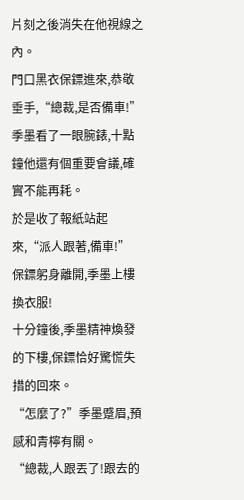片刻之後消失在他視線之內。
門口黑衣保鏢進來,恭敬垂手,“總裁,是否備車!”
季墨看了一眼腕錶,十點鐘他還有個重要會議,確實不能再耗。
於是收了報紙站起來,“派人跟著,備車!”
保鏢躬身離開,季墨上樓換衣服!
十分鐘後,季墨精神煥發的下樓,保鏢恰好驚慌失措的回來。
“怎麼了?”季墨蹙眉,預感和青檸有關。
“總裁,人跟丟了!跟去的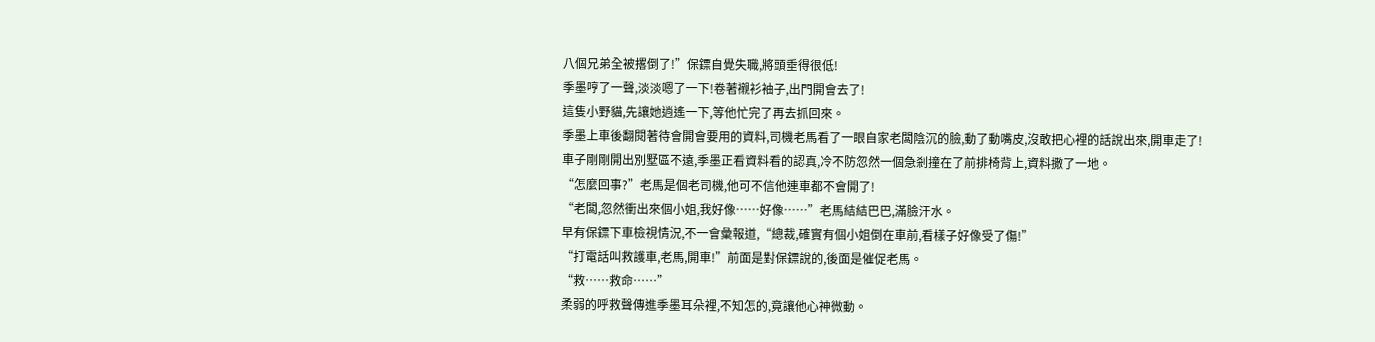八個兄弟全被撂倒了!”保鏢自覺失職,將頭垂得很低!
季墨哼了一聲,淡淡嗯了一下!卷著襯衫袖子,出門開會去了!
這隻小野貓,先讓她逍遙一下,等他忙完了再去抓回來。
季墨上車後翻閱著待會開會要用的資料,司機老馬看了一眼自家老闆陰沉的臉,動了動嘴皮,沒敢把心裡的話說出來,開車走了!
車子剛剛開出別墅區不遠,季墨正看資料看的認真,冷不防忽然一個急剎撞在了前排椅背上,資料撒了一地。
“怎麼回事?”老馬是個老司機,他可不信他連車都不會開了!
“老闆,忽然衝出來個小姐,我好像……好像……”老馬結結巴巴,滿臉汗水。
早有保鏢下車檢視情況,不一會彙報道,“總裁,確實有個小姐倒在車前,看樣子好像受了傷!”
“打電話叫救護車,老馬,開車!”前面是對保鏢說的,後面是催促老馬。
“救……救命……”
柔弱的呼救聲傳進季墨耳朵裡,不知怎的,竟讓他心神微動。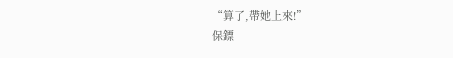“算了,帶她上來!”
保鏢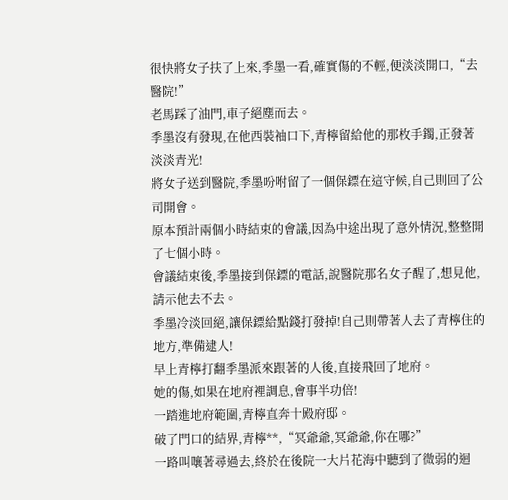很快將女子扶了上來,季墨一看,確實傷的不輕,便淡淡開口,“去醫院!”
老馬踩了油門,車子絕塵而去。
季墨沒有發現,在他西裝袖口下,青檸留給他的那枚手鐲,正發著淡淡青光!
將女子送到醫院,季墨吩咐留了一個保鏢在這守候,自己則回了公司開會。
原本預計兩個小時結束的會議,因為中途出現了意外情況,整整開了七個小時。
會議結束後,季墨接到保鏢的電話,說醫院那名女子醒了,想見他,請示他去不去。
季墨冷淡回絕,讓保鏢給點錢打發掉!自己則帶著人去了青檸住的地方,準備逮人!
早上青檸打翻季墨派來跟著的人後,直接飛回了地府。
她的傷,如果在地府裡調息,會事半功倍!
一踏進地府範圍,青檸直奔十殿府邸。
破了門口的結界,青檸**,“冥爺爺,冥爺爺,你在哪?”
一路叫嚷著尋過去,終於在後院一大片花海中聽到了微弱的迴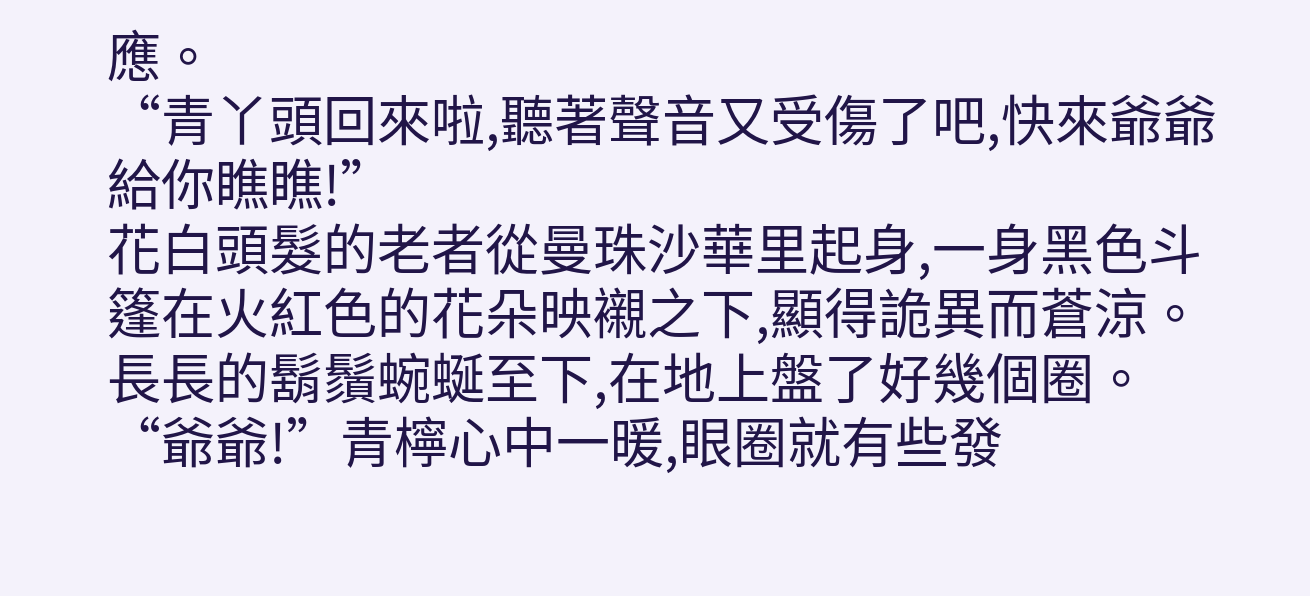應。
“青丫頭回來啦,聽著聲音又受傷了吧,快來爺爺給你瞧瞧!”
花白頭髮的老者從曼珠沙華里起身,一身黑色斗篷在火紅色的花朵映襯之下,顯得詭異而蒼涼。
長長的鬍鬚蜿蜒至下,在地上盤了好幾個圈。
“爺爺!”青檸心中一暖,眼圈就有些發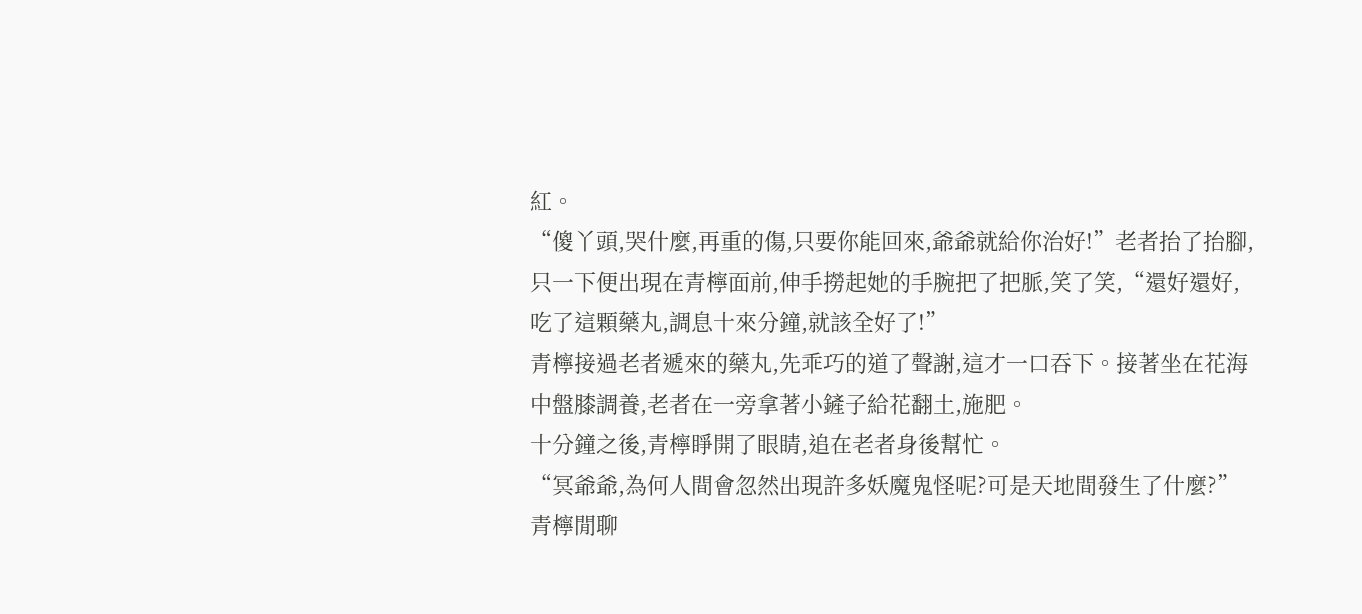紅。
“傻丫頭,哭什麼,再重的傷,只要你能回來,爺爺就給你治好!”老者抬了抬腳,只一下便出現在青檸面前,伸手撈起她的手腕把了把脈,笑了笑,“還好還好,吃了這顆藥丸,調息十來分鐘,就該全好了!”
青檸接過老者遞來的藥丸,先乖巧的道了聲謝,這才一口吞下。接著坐在花海中盤膝調養,老者在一旁拿著小鏟子給花翻土,施肥。
十分鐘之後,青檸睜開了眼睛,追在老者身後幫忙。
“冥爺爺,為何人間會忽然出現許多妖魔鬼怪呢?可是天地間發生了什麼?”
青檸閒聊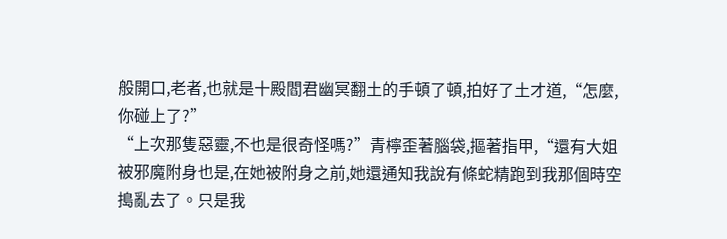般開口,老者,也就是十殿閻君幽冥翻土的手頓了頓,拍好了土才道,“怎麼,你碰上了?”
“上次那隻惡靈,不也是很奇怪嗎?”青檸歪著腦袋,摳著指甲,“還有大姐被邪魔附身也是,在她被附身之前,她還通知我說有條蛇精跑到我那個時空搗亂去了。只是我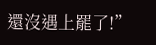還沒遇上罷了!”